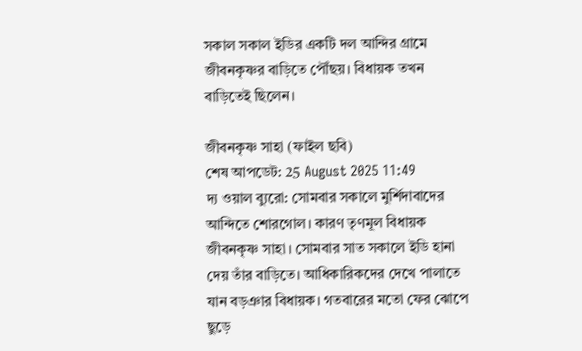সকাল সকাল ইডির একটি দল আন্দির গ্রামে জীবনকৃষ্ণর বাড়িতে পৌঁছয়। বিধায়ক তখন বাড়িতেই ছিলেন।

জীবনকৃষ্ণ সাহা (ফাইল ছবি)
শেষ আপডেট: 25 August 2025 11:49
দ্য ওয়াল ব্যুরো: সোমবার সকালে মুর্শিদাবাদের আন্দিতে শোরগোল। কারণ তৃণমূল বিধায়ক জীবনকৃষ্ণ সাহা। সোমবার সাত সকালে ইডি হানা দেয় তাঁর বাড়িতে। আধিকারিকদের দেখে পালাতে যান বড়ঞার বিধায়ক। গতবারের মতো ফের ঝোপে ছুড়ে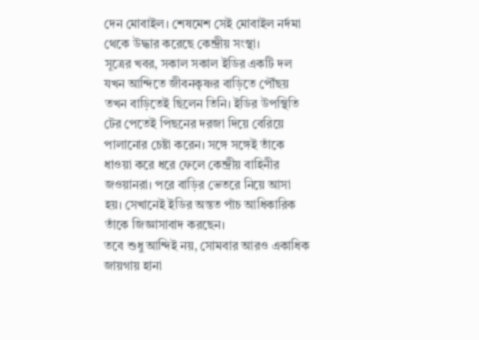দেন মোবাইল। শেষমেশ সেই মোবাইল নর্দমা থেকে উদ্ধার করেছে কেন্দ্রীয় সংস্থা।
সূত্রের খবর, সকাল সকাল ইডির একটি দল যখন আন্দিতে জীবনকৃষ্ণর বাড়িতে পৌঁছয় তখন বাড়িতেই ছিলেন তিনি। ইডির উপস্থিতি টের পেতেই পিছনের দরজা দিয়ে বেরিয়ে পালানোর চেষ্টা করেন। সঙ্গে সঙ্গেই তাঁকে ধাওয়া করে ধরে ফেলে কেন্দ্রীয় বাহিনীর জওয়ানরা। পরে বাড়ির ভেতরে নিয়ে আসা হয়। সেখানেই ইডির অন্তত পাঁচ আধিকারিক তাঁকে জিজ্ঞাসাবাদ করছেন।
তবে শুধু আন্দিই নয়, সোমবার আরও একাধিক জায়গায় হানা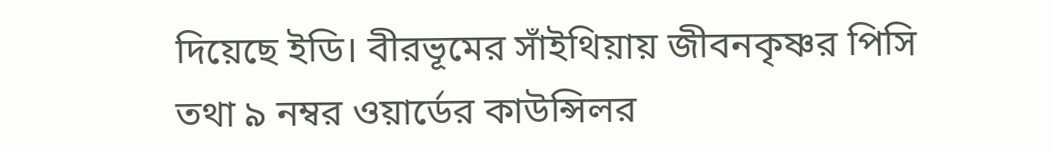দিয়েছে ইডি। বীরভূমের সাঁইথিয়ায় জীবনকৃষ্ণর পিসি তথা ৯ নম্বর ওয়ার্ডের কাউন্সিলর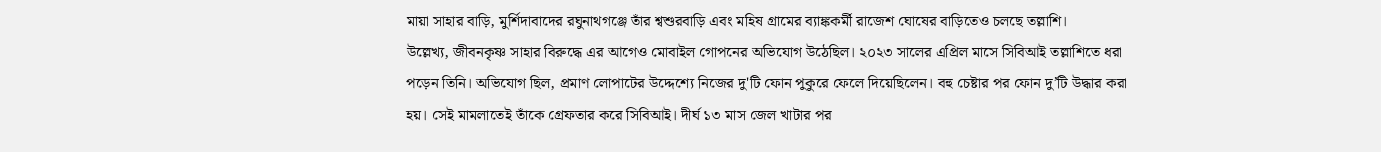মায়া সাহার বাড়ি, মুর্শিদাবাদের রঘুনাথগঞ্জে তাঁর শ্বশুরবাড়ি এবং মহিষ গ্রামের ব্যাঙ্ককর্মী রাজেশ ঘোষের বাড়িতেও চলছে তল্লাশি।
উল্লেখ্য, জীবনকৃষ্ণ সাহার বিরুদ্ধে এর আগেও মোবাইল গোপনের অভিযোগ উঠেছিল। ২০২৩ সালের এপ্রিল মাসে সিবিআই তল্লাশিতে ধরা পড়েন তিনি। অভিযোগ ছিল, প্রমাণ লোপাটের উদ্দেশ্যে নিজের দু'টি ফোন পুকুরে ফেলে দিয়েছিলেন। বহু চেষ্টার পর ফোন দু’টি উদ্ধার করা হয়। সেই মামলাতেই তাঁকে গ্রেফতার করে সিবিআই। দীর্ঘ ১৩ মাস জেল খাটার পর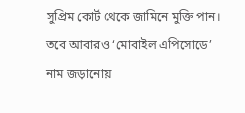সুপ্রিম কোর্ট থেকে জামিনে মুক্তি পান।
তবে আবারও ‘মোবাইল এপিসোডে’ নাম জড়ানোয়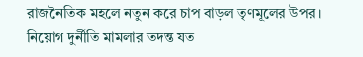রাজনৈতিক মহলে নতুন করে চাপ বাড়ল তৃণমূলের উপর। নিয়োগ দুর্নীতি মামলার তদন্ত যত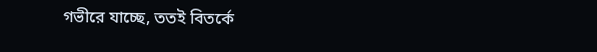গভীরে যাচ্ছে, ততই বিতর্কে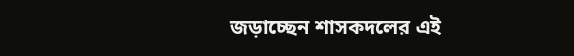জড়াচ্ছেন শাসকদলের এই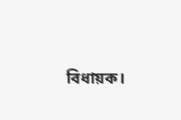বিধায়ক।